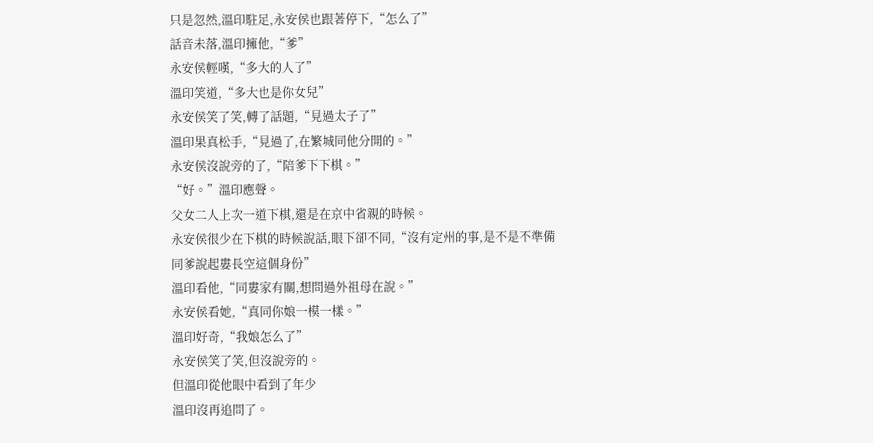只是忽然,溫印駐足,永安侯也跟著停下,“怎么了”
話音未落,溫印擁他,“爹”
永安侯輕嘆,“多大的人了”
溫印笑道,“多大也是你女兒”
永安侯笑了笑,轉了話題,“見過太子了”
溫印果真松手,“見過了,在繁城同他分開的。”
永安侯沒說旁的了,“陪爹下下棋。”
“好。”溫印應聲。
父女二人上次一道下棋,還是在京中省親的時候。
永安侯很少在下棋的時候說話,眼下卻不同,“沒有定州的事,是不是不準備同爹說起婁長空這個身份”
溫印看他,“同婁家有關,想問過外祖母在說。”
永安侯看她,“真同你娘一模一樣。”
溫印好奇,“我娘怎么了”
永安侯笑了笑,但沒說旁的。
但溫印從他眼中看到了年少
溫印沒再追問了。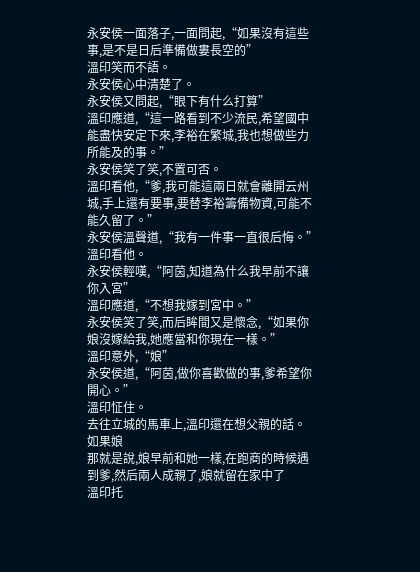永安侯一面落子,一面問起,“如果沒有這些事,是不是日后準備做婁長空的”
溫印笑而不語。
永安侯心中清楚了。
永安侯又問起,“眼下有什么打算”
溫印應道,“這一路看到不少流民,希望國中能盡快安定下來,李裕在繁城,我也想做些力所能及的事。”
永安侯笑了笑,不置可否。
溫印看他,“爹,我可能這兩日就會離開云州城,手上還有要事,要替李裕籌備物資,可能不能久留了。”
永安侯溫聲道,“我有一件事一直很后悔。”
溫印看他。
永安侯輕嘆,“阿茵,知道為什么我早前不讓你入宮”
溫印應道,“不想我嫁到宮中。”
永安侯笑了笑,而后眸間又是懷念,“如果你娘沒嫁給我,她應當和你現在一樣。”
溫印意外,“娘”
永安侯道,“阿茵,做你喜歡做的事,爹希望你開心。”
溫印怔住。
去往立城的馬車上,溫印還在想父親的話。
如果娘
那就是說,娘早前和她一樣,在跑商的時候遇到爹,然后兩人成親了,娘就留在家中了
溫印托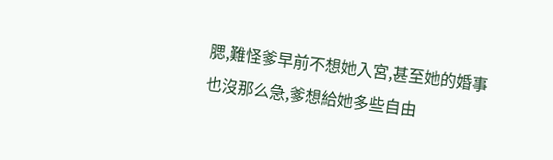腮,難怪爹早前不想她入宮,甚至她的婚事也沒那么急,爹想給她多些自由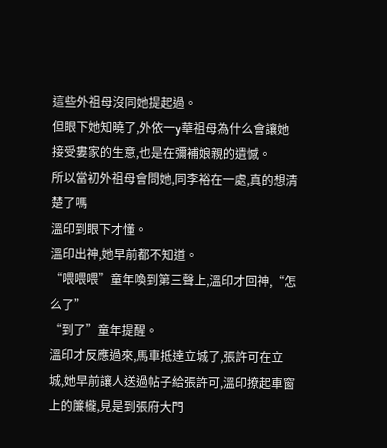這些外祖母沒同她提起過。
但眼下她知曉了,外依一y華祖母為什么會讓她接受婁家的生意,也是在彌補娘親的遺憾。
所以當初外祖母會問她,同李裕在一處,真的想清楚了嗎
溫印到眼下才懂。
溫印出神,她早前都不知道。
“喂喂喂”童年喚到第三聲上,溫印才回神,“怎么了”
“到了”童年提醒。
溫印才反應過來,馬車抵達立城了,張許可在立城,她早前讓人送過帖子給張許可,溫印撩起車窗上的簾櫳,見是到張府大門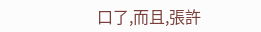口了,而且,張許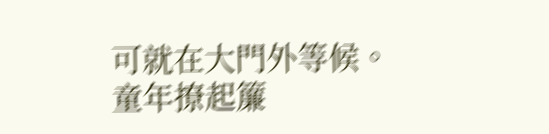可就在大門外等候。
童年撩起簾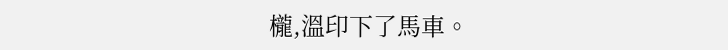櫳,溫印下了馬車。